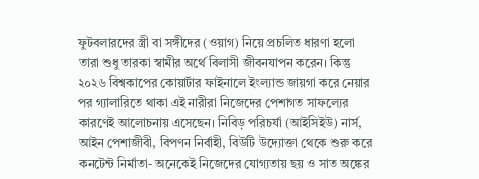ফুটবলারদের স্ত্রী বা সঙ্গীদের (ওয়াগ) নিয়ে প্রচলিত ধারণা হলো তারা শুধু তারকা স্বামীর অর্থে বিলাসী জীবনযাপন করেন। কিন্তু ২০২৬ বিশ্বকাপের কোয়ার্টার ফাইনালে ইংল্যান্ড জায়গা করে নেয়ার পর গ্যালারিতে থাকা এই নারীরা নিজেদের পেশাগত সাফল্যের কারণেই আলোচনায় এসেছেন। নিবিড় পরিচর্যা (আইসিইউ) নার্স, আইন পেশাজীবী, বিপণন নির্বাহী, বিউটি উদ্যোক্তা থেকে শুরু করে কনটেন্ট নির্মাতা- অনেকেই নিজেদের যোগ্যতায় ছয় ও সাত অঙ্কের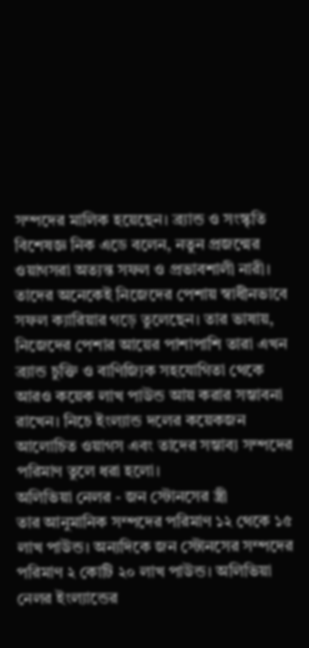সম্পদের মালিক হয়েছেন। ব্র্যান্ড ও সংস্কৃতি বিশেষজ্ঞ নিক এডে বলেন, নতুন প্রজন্মের ওয়াগসরা অত্যন্ত সফল ও প্রভাবশালী নারী। তাদের অনেকেই নিজেদের পেশায় স্বাধীনভাবে সফল ক্যারিয়ার গড়ে তুলেছেন। তার ভাষায়, নিজেদের পেশার আয়ের পাশাপাশি তারা এখন ব্র্যান্ড চুক্তি ও বাণিজ্যিক সহযোগিতা থেকে আরও কয়েক লাখ পাউন্ড আয় করার সম্ভাবনা রাখেন। নিচে ইংল্যান্ড দলের কয়েকজন আলোচিত ওয়াগস এবং তাদের সম্ভাব্য সম্পদের পরিমাণ তুলে ধরা হলো।
অলিভিয়া নেলর - জন স্টোনসের স্ত্রী
তার আনুমানিক সম্পদের পরিমাণ ১২ থেকে ১৫ লাখ পাউন্ড। অন্যদিকে জন স্টোনসের সম্পদের পরিমাণ ২ কোটি ২০ লাখ পাউন্ড। অলিভিয়া নেলর ইংল্যান্ডের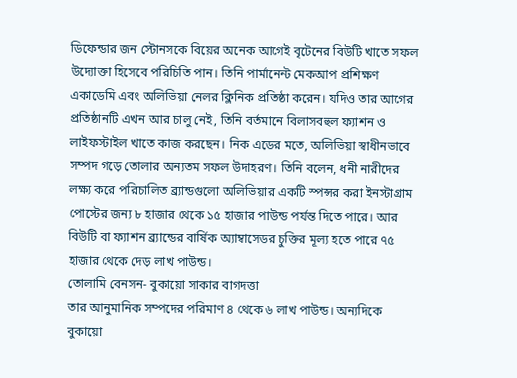ডিফেন্ডার জন স্টোনসকে বিয়ের অনেক আগেই বৃটেনের বিউটি খাতে সফল উদ্যোক্তা হিসেবে পরিচিতি পান। তিনি পার্মানেন্ট মেকআপ প্রশিক্ষণ একাডেমি এবং অলিভিয়া নেলর ক্লিনিক প্রতিষ্ঠা করেন। যদিও তার আগের প্রতিষ্ঠানটি এখন আর চালু নেই, তিনি বর্তমানে বিলাসবহুল ফ্যাশন ও লাইফস্টাইল খাতে কাজ করছেন। নিক এডের মতে, অলিভিয়া স্বাধীনভাবে সম্পদ গড়ে তোলার অন্যতম সফল উদাহরণ। তিনি বলেন, ধনী নারীদের লক্ষ্য করে পরিচালিত ব্র্যান্ডগুলো অলিভিয়ার একটি স্পন্সর করা ইনস্টাগ্রাম পোস্টের জন্য ৮ হাজার থেকে ১৫ হাজার পাউন্ড পর্যন্ত দিতে পারে। আর বিউটি বা ফ্যাশন ব্র্যান্ডের বার্ষিক অ্যাম্বাসেডর চুক্তির মূল্য হতে পারে ৭৫ হাজার থেকে দেড় লাখ পাউন্ড।
তোলামি বেনসন- বুকায়ো সাকার বাগদত্তা
তার আনুমানিক সম্পদের পরিমাণ ৪ থেকে ৬ লাখ পাউন্ড। অন্যদিকে বুকায়ো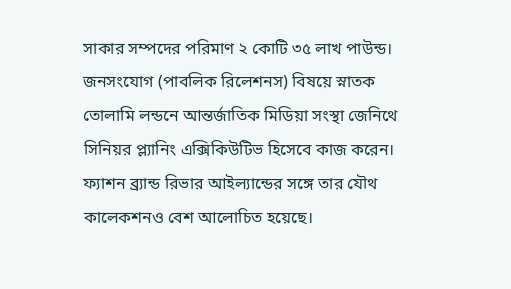সাকার সম্পদের পরিমাণ ২ কোটি ৩৫ লাখ পাউন্ড। জনসংযোগ (পাবলিক রিলেশনস) বিষয়ে স্নাতক তোলামি লন্ডনে আন্তর্জাতিক মিডিয়া সংস্থা জেনিথে সিনিয়র প্ল্যানিং এক্সিকিউটিভ হিসেবে কাজ করেন। ফ্যাশন ব্র্যান্ড রিভার আইল্যান্ডের সঙ্গে তার যৌথ কালেকশনও বেশ আলোচিত হয়েছে।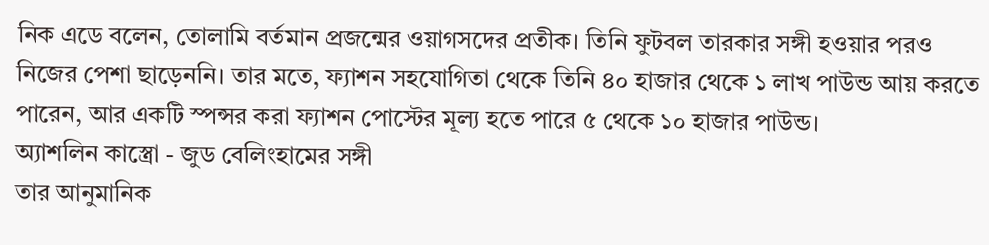নিক এডে বলেন, তোলামি বর্তমান প্রজন্মের ওয়াগসদের প্রতীক। তিনি ফুটবল তারকার সঙ্গী হওয়ার পরও নিজের পেশা ছাড়েননি। তার মতে, ফ্যাশন সহযোগিতা থেকে তিনি ৪০ হাজার থেকে ১ লাখ পাউন্ড আয় করতে পারেন, আর একটি স্পন্সর করা ফ্যাশন পোস্টের মূল্য হতে পারে ৫ থেকে ১০ হাজার পাউন্ড।
অ্যাশলিন কাস্ত্রো - জুড বেলিংহামের সঙ্গী
তার আনুমানিক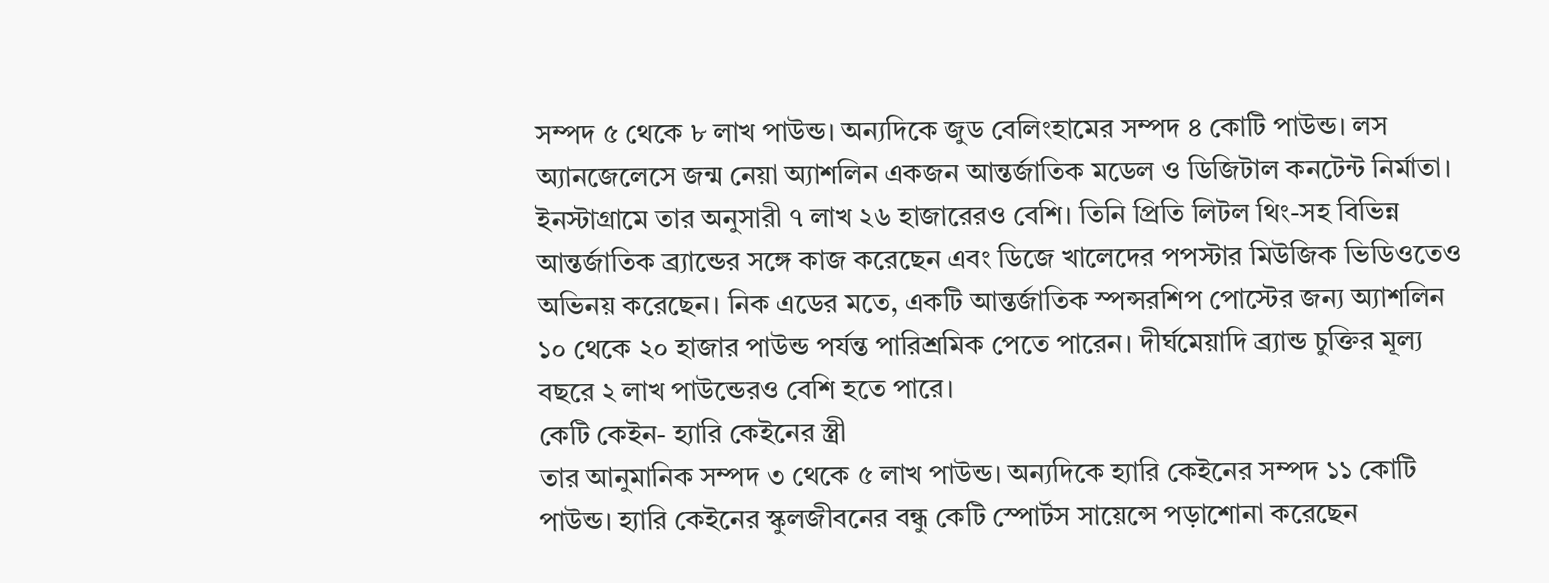সম্পদ ৫ থেকে ৮ লাখ পাউন্ড। অন্যদিকে জুড বেলিংহামের সম্পদ ৪ কোটি পাউন্ড। লস অ্যানজেলেসে জন্ম নেয়া অ্যাশলিন একজন আন্তর্জাতিক মডেল ও ডিজিটাল কনটেন্ট নির্মাতা। ইনস্টাগ্রামে তার অনুসারী ৭ লাখ ২৬ হাজারেরও বেশি। তিনি প্রিতি লিটল থিং-সহ বিভিন্ন আন্তর্জাতিক ব্র্যান্ডের সঙ্গে কাজ করেছেন এবং ডিজে খালেদের পপস্টার মিউজিক ভিডিওতেও অভিনয় করেছেন। নিক এডের মতে, একটি আন্তর্জাতিক স্পন্সরশিপ পোস্টের জন্য অ্যাশলিন ১০ থেকে ২০ হাজার পাউন্ড পর্যন্ত পারিশ্রমিক পেতে পারেন। দীর্ঘমেয়াদি ব্র্যান্ড চুক্তির মূল্য বছরে ২ লাখ পাউন্ডেরও বেশি হতে পারে।
কেটি কেইন- হ্যারি কেইনের স্ত্রী
তার আনুমানিক সম্পদ ৩ থেকে ৫ লাখ পাউন্ড। অন্যদিকে হ্যারি কেইনের সম্পদ ১১ কোটি পাউন্ড। হ্যারি কেইনের স্কুলজীবনের বন্ধু কেটি স্পোর্টস সায়েন্সে পড়াশোনা করেছেন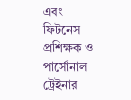এবং ফিটনেস প্রশিক্ষক ও পার্সোনাল ট্রেইনার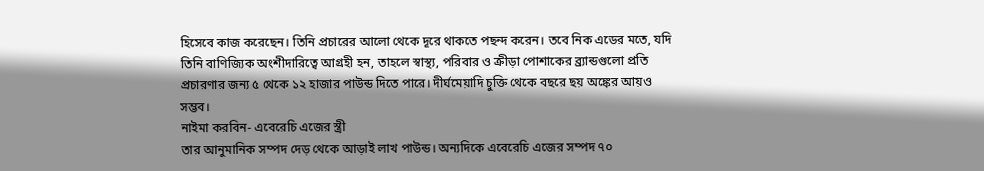হিসেবে কাজ করেছেন। তিনি প্রচারের আলো থেকে দূরে থাকতে পছন্দ করেন। তবে নিক এডের মতে, যদি তিনি বাণিজ্যিক অংশীদারিত্বে আগ্রহী হন, তাহলে স্বাস্থ্য, পরিবার ও ক্রীড়া পোশাকের ব্র্যান্ডগুলো প্রতি প্রচারণার জন্য ৫ থেকে ১২ হাজার পাউন্ড দিতে পারে। দীর্ঘমেয়াদি চুক্তি থেকে বছরে ছয় অঙ্কের আয়ও সম্ভব।
নাইমা করবিন- এবেরেচি এজের স্ত্রী
তার আনুমানিক সম্পদ দেড় থেকে আড়াই লাখ পাউন্ড। অন্যদিকে এবেরেচি এজের সম্পদ ৭০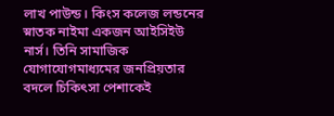লাখ পাউন্ড। কিংস কলেজ লন্ডনের স্নাতক নাইমা একজন আইসিইউ নার্স। তিনি সামাজিক যোগাযোগমাধ্যমের জনপ্রিয়তার বদলে চিকিৎসা পেশাকেই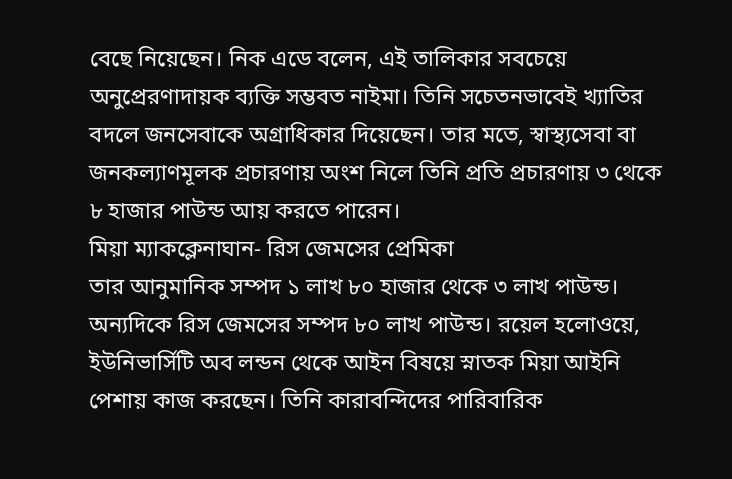বেছে নিয়েছেন। নিক এডে বলেন, এই তালিকার সবচেয়ে অনুপ্রেরণাদায়ক ব্যক্তি সম্ভবত নাইমা। তিনি সচেতনভাবেই খ্যাতির বদলে জনসেবাকে অগ্রাধিকার দিয়েছেন। তার মতে, স্বাস্থ্যসেবা বা জনকল্যাণমূলক প্রচারণায় অংশ নিলে তিনি প্রতি প্রচারণায় ৩ থেকে ৮ হাজার পাউন্ড আয় করতে পারেন।
মিয়া ম্যাকক্লেনাঘান- রিস জেমসের প্রেমিকা
তার আনুমানিক সম্পদ ১ লাখ ৮০ হাজার থেকে ৩ লাখ পাউন্ড। অন্যদিকে রিস জেমসের সম্পদ ৮০ লাখ পাউন্ড। রয়েল হলোওয়ে, ইউনিভার্সিটি অব লন্ডন থেকে আইন বিষয়ে স্নাতক মিয়া আইনি পেশায় কাজ করছেন। তিনি কারাবন্দিদের পারিবারিক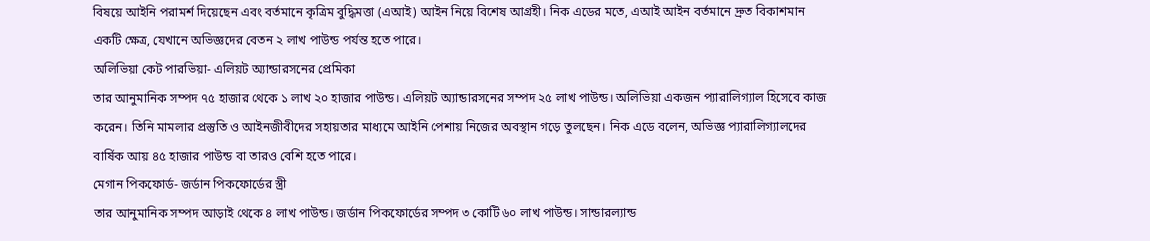বিষয়ে আইনি পরামর্শ দিয়েছেন এবং বর্তমানে কৃত্রিম বুদ্ধিমত্তা (এআই) আইন নিয়ে বিশেষ আগ্রহী। নিক এডের মতে, এআই আইন বর্তমানে দ্রুত বিকাশমান একটি ক্ষেত্র, যেখানে অভিজ্ঞদের বেতন ২ লাখ পাউন্ড পর্যন্ত হতে পারে।
অলিভিয়া কেট পারভিয়া- এলিয়ট অ্যান্ডারসনের প্রেমিকা
তার আনুমানিক সম্পদ ৭৫ হাজার থেকে ১ লাখ ২০ হাজার পাউন্ড। এলিয়ট অ্যান্ডারসনের সম্পদ ২৫ লাখ পাউন্ড। অলিভিয়া একজন প্যারালিগ্যাল হিসেবে কাজ করেন। তিনি মামলার প্রস্তুতি ও আইনজীবীদের সহায়তার মাধ্যমে আইনি পেশায় নিজের অবস্থান গড়ে তুলছেন। নিক এডে বলেন, অভিজ্ঞ প্যারালিগ্যালদের বার্ষিক আয় ৪৫ হাজার পাউন্ড বা তারও বেশি হতে পারে।
মেগান পিকফোর্ড- জর্ডান পিকফোর্ডের স্ত্রী
তার আনুমানিক সম্পদ আড়াই থেকে ৪ লাখ পাউন্ড। জর্ডান পিকফোর্ডের সম্পদ ৩ কোটি ৬০ লাখ পাউন্ড। সান্ডারল্যান্ড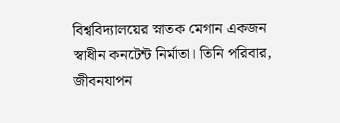বিশ্ববিদ্যালয়ের স্নাতক মেগান একজন স্বাধীন কনটেন্ট নির্মাতা। তিনি পরিবার, জীবনযাপন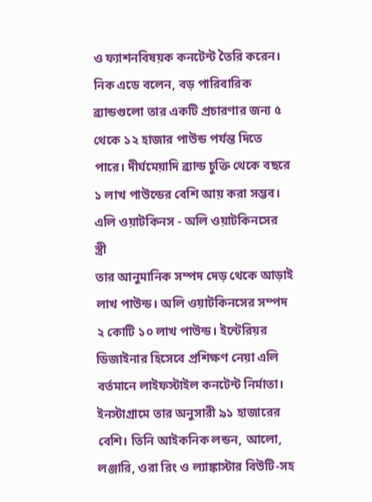ও ফ্যাশনবিষয়ক কনটেন্ট তৈরি করেন। নিক এডে বলেন, বড় পারিবারিক ব্র্যান্ডগুলো তার একটি প্রচারণার জন্য ৫ থেকে ১২ হাজার পাউন্ড পর্যন্ত দিতে পারে। দীর্ঘমেয়াদি ব্র্যান্ড চুক্তি থেকে বছরে ১ লাখ পাউন্ডের বেশি আয় করা সম্ভব।
এলি ওয়াটকিনস - অলি ওয়াটকিনসের স্ত্রী
তার আনুমানিক সম্পদ দেড় থেকে আড়াই লাখ পাউন্ড। অলি ওয়াটকিনসের সম্পদ ২ কোটি ১০ লাখ পাউন্ড। ইন্টেরিয়র ডিজাইনার হিসেবে প্রশিক্ষণ নেয়া এলি বর্তমানে লাইফস্টাইল কনটেন্ট নির্মাতা। ইনস্টাগ্রামে তার অনুসারী ৯১ হাজারের বেশি। তিনি আইকনিক লন্ডন, আলো, লঞ্জারি, ওরা রিং ও ল্যাঙ্কাস্টার বিউটি-সহ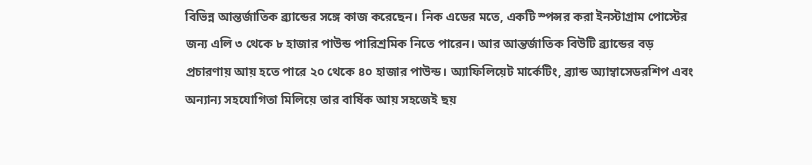বিভিন্ন আন্তর্জাতিক ব্র্যান্ডের সঙ্গে কাজ করেছেন। নিক এডের মতে, একটি স্পন্সর করা ইনস্টাগ্রাম পোস্টের জন্য এলি ৩ থেকে ৮ হাজার পাউন্ড পারিশ্রমিক নিতে পারেন। আর আন্তর্জাতিক বিউটি ব্র্যান্ডের বড় প্রচারণায় আয় হতে পারে ২০ থেকে ৪০ হাজার পাউন্ড। অ্যাফিলিয়েট মার্কেটিং, ব্র্যান্ড অ্যাম্বাসেডরশিপ এবং অন্যান্য সহযোগিতা মিলিয়ে তার বার্ষিক আয় সহজেই ছয়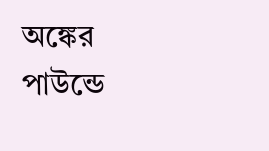অঙ্কের পাউন্ডে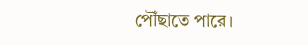পৌঁছাতে পারে।